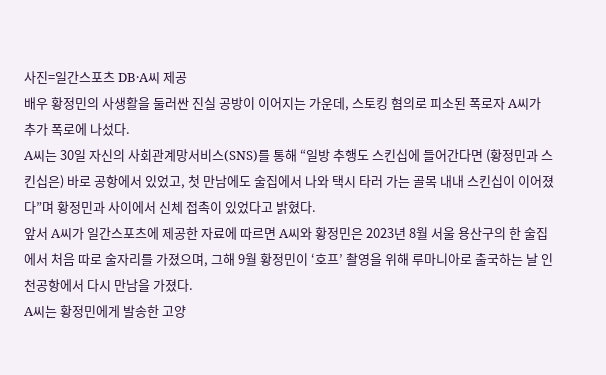사진=일간스포츠 DB·A씨 제공
배우 황정민의 사생활을 둘러싼 진실 공방이 이어지는 가운데, 스토킹 혐의로 피소된 폭로자 A씨가 추가 폭로에 나섰다.
A씨는 30일 자신의 사회관계망서비스(SNS)를 통해 “일방 추행도 스킨십에 들어간다면 (황정민과 스킨십은) 바로 공항에서 있었고, 첫 만남에도 술집에서 나와 택시 타러 가는 골목 내내 스킨십이 이어졌다”며 황정민과 사이에서 신체 접촉이 있었다고 밝혔다.
앞서 A씨가 일간스포츠에 제공한 자료에 따르면 A씨와 황정민은 2023년 8월 서울 용산구의 한 술집에서 처음 따로 술자리를 가졌으며, 그해 9월 황정민이 ‘호프’ 촬영을 위해 루마니아로 출국하는 날 인천공항에서 다시 만남을 가졌다.
A씨는 황정민에게 발송한 고양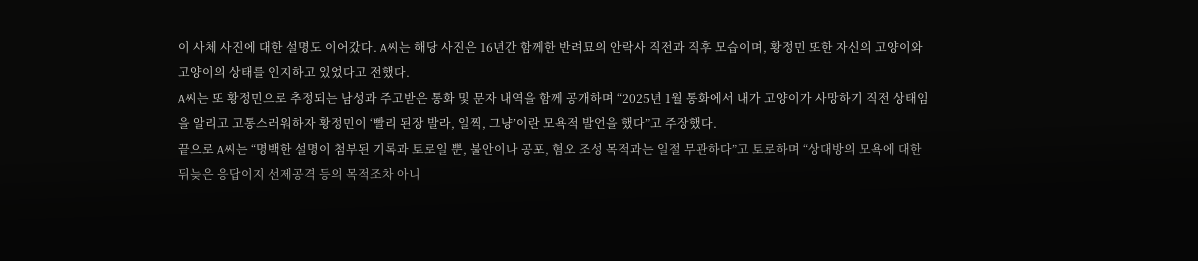이 사체 사진에 대한 설명도 이어갔다. A씨는 해당 사진은 16년간 함께한 반려묘의 안락사 직전과 직후 모습이며, 황정민 또한 자신의 고양이와 고양이의 상태를 인지하고 있었다고 전했다.
A씨는 또 황정민으로 추정되는 남성과 주고받은 통화 및 문자 내역을 함께 공개하며 “2025년 1월 통화에서 내가 고양이가 사망하기 직전 상태임을 알리고 고통스러워하자 황정민이 ‘빨리 된장 발라, 일찍, 그냥’이란 모욕적 발언을 했다”고 주장했다.
끝으로 A씨는 “명백한 설명이 첨부된 기록과 토로일 뿐, 불안이나 공포, 혐오 조성 목적과는 일절 무관하다”고 토로하며 “상대방의 모욕에 대한 뒤늦은 응답이지 선제공격 등의 목적조차 아니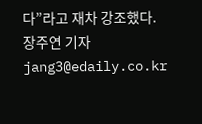다”라고 재차 강조했다.
장주연 기자 jang3@edaily.co.kr